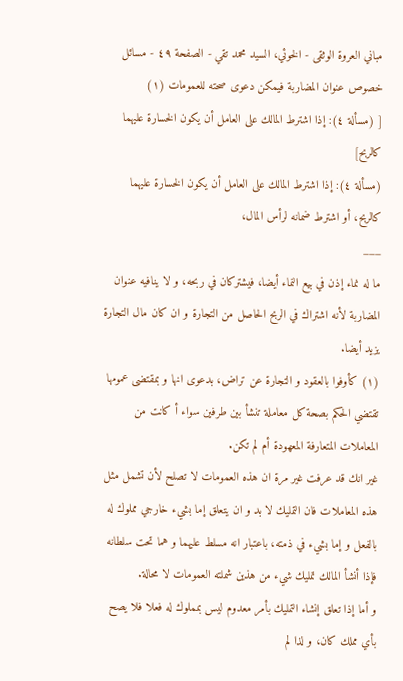مباني العروة الوثقى - الخوئي، السيد محمد تقي - الصفحة ٤٩ - مسائل
خصوص عنوان المضاربة فيمكن دعوى صحته للعمومات (١)
[ (مسألة ٤): إذا اشترط المالك على العامل أن يكون الخسارة عليهما كالربح]
(مسألة ٤): إذا اشترط المالك على العامل أن يكون الخسارة عليهما كالربح، أو اشترط ضمانه لرأس المال،
___
ما له نماء إذن في بيع النماء أيضا، فيشتركان في ربحه، و لا ينافيه عنوان المضاربة لأنه اشتراك في الربح الحاصل من التجارة و ان كان مال التجارة يزيد أيضا.
(١) كأوفوا بالعقود و التجارة عن تراض، بدعوى انها و بمقتضى عمومها تقتضي الحكم بصحة كل معاملة تنشأ بين طرفين سواء أ كانت من المعاملات المتعارفة المعهودة أم لم تكن.
غير انك قد عرفت غير مرة ان هذه العمومات لا تصلح لأن تشمل مثل هذه المعاملات فان التمليك لا بد و ان يتعلق إما بشيء خارجي مملوك له بالفعل و إما بشيء في ذمته، باعتبار انه مسلط عليهما و هما تحت سلطانه فإذا أنشأ المالك تمليك شيء من هذين شملته العمومات لا محالة.
و أما إذا تعلق إنشاء التمليك بأمر معدوم ليس بمملوك له فعلا فلا يصح بأي مملك كان، و لذا لم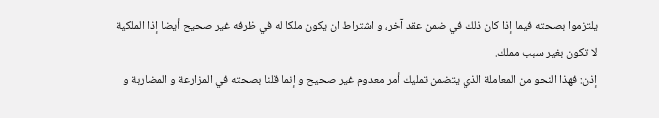يلتزموا بصحته فيما إذا كان ذلك في ضمن عقد آخر، و اشتراط ان يكون ملكا له في ظرفه غير صحيح أيضا إذا الملكية لا تكون بغير سبب مملك.
إذن: فهذا النحو من المعاملة الذي يتضمن تمليك أمر معدوم غير صحيح و إنما قلنا بصحته في المزارعة و المضاربة و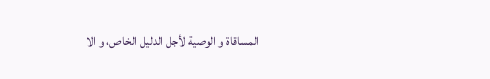المساقاة و الوصية لأجل الدليل الخاص، و الا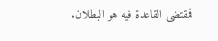فمقتضى القاعدة فيه هو البطلان.